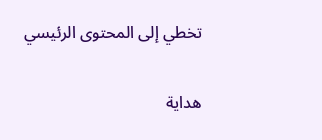تخطي إلى المحتوى الرئيسي

هداية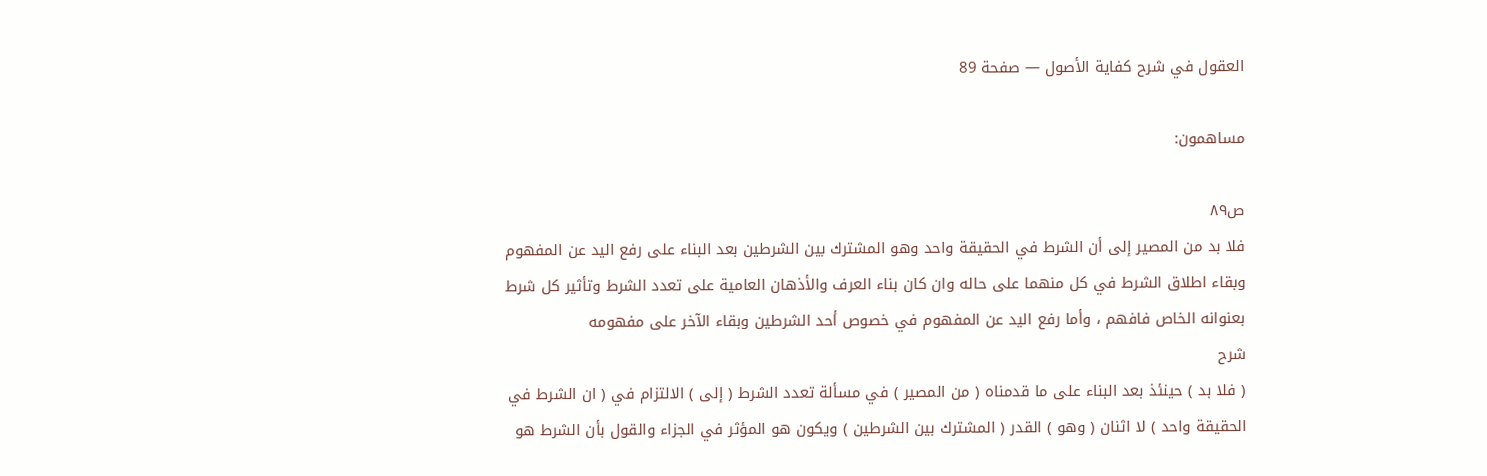العقول في شرح كفاية الأصول — صفحة 89

مساهمون:

ص٨٩
فلا بد من المصير إلى أن الشرط في الحقيقة واحد وهو المشترك بين الشرطين بعد البناء على رفع اليد عن المفهوم وبقاء اطلاق الشرط في كل منهما على حاله وان كان بناء العرف والأذهان العامية على تعدد الشرط وتأثير كل شرط بعنوانه الخاص فافهم ، وأما رفع اليد عن المفهوم في خصوص أحد الشرطين وبقاء الآخر على مفهومه
شرح
( فلا بد ) حينئذ بعد البناء على ما قدمناه ( من المصير ) في مسألة تعدد الشرط ( إلى ) الالتزام في ( ان الشرط في الحقيقة واحد ) لا اثنان ( وهو ) القدر ( المشترك بين الشرطين ) ويكون هو المؤثر في الجزاء والقول بأن الشرط هو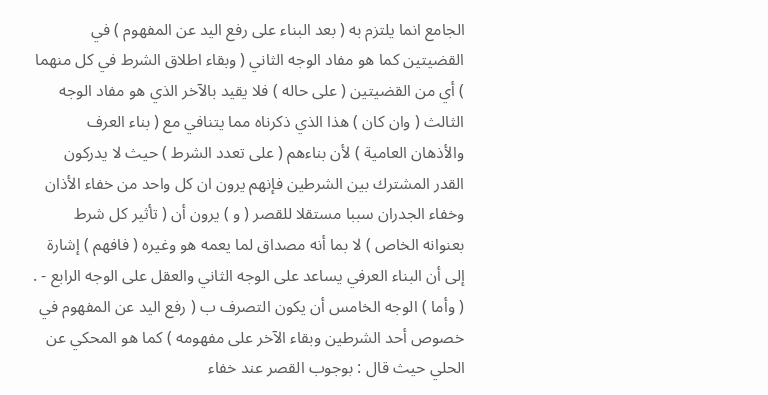الجامع انما يلتزم به ( بعد البناء على رفع اليد عن المفهوم ) في القضيتين كما هو مفاد الوجه الثاني ( وبقاء اطلاق الشرط في كل منهما ) أي من القضيتين ( على حاله ) فلا يقيد بالآخر الذي هو مفاد الوجه الثالث ( وان كان ) هذا الذي ذكرناه مما يتنافي مع ( بناء العرف والأذهان العامية ) لأن بناءهم ( على تعدد الشرط ) حيث لا يدركون القدر المشترك بين الشرطين فإنهم يرون ان كل واحد من خفاء الأذان وخفاء الجدران سببا مستقلا للقصر ( و ) يرون أن ( تأثير كل شرط بعنوانه الخاص ) لا بما أنه مصداق لما يعمه هو وغيره ( فافهم ) إشارة إلى أن البناء العرفي يساعد على الوجه الثاني والعقل على الوجه الرابع - . ( وأما ) الوجه الخامس أن يكون التصرف ب ( رفع اليد عن المفهوم في خصوص أحد الشرطين وبقاء الآخر على مفهومه ) كما هو المحكي عن الحلي حيث قال : بوجوب القصر عند خفاء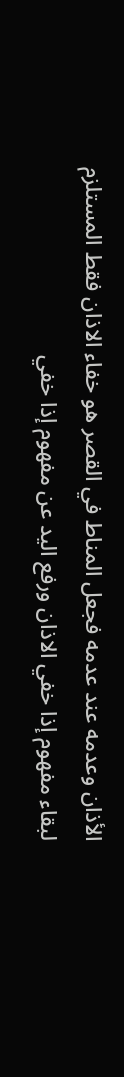الأذان وعدمه عند عدمه فجعل المناط في القصر هو خفاء الاذان فقط المستلزم لبقاء مفهوم إذا خفي الاذان ورفع اليد عن مفهوم إذا خفي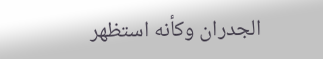الجدران وكأنه استظهر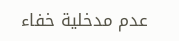عدم مدخلية خفاء